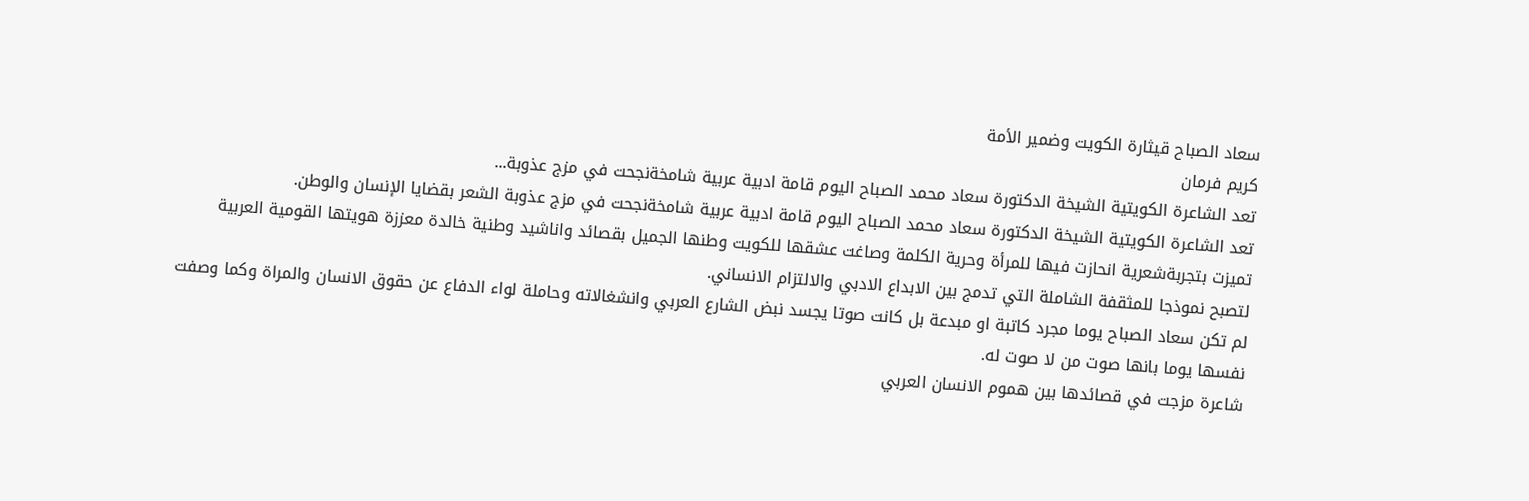سعاد الصباح قيثارة الكويت وضمير الأمة
كريم فرمان
تعد الشاعرة الكويتية الشيخة الدكتورة سعاد محمد الصباح اليوم قامة ادبية عربية شامخةنجحت في مزج عذوبة...
تعد الشاعرة الكويتية الشيخة الدكتورة سعاد محمد الصباح اليوم قامة ادبية عربية شامخةنجحت في مزج عذوبة الشعر بقضايا الإنسان والوطن.
تميزت بتجربةشعرية انحازت فيها للمرأة وحرية الكلمة وصاغت عشقها للكويت وطنها الجميل بقصائد واناشيد وطنية خالدة معززة هويتها القومية العربية لتصبح نموذجا للمثقفة الشاملة التي تدمج بين الابداع الادبي والالتزام الانساني.
لم تكن سعاد الصباح يوما مجرد كاتبة او مبدعة بل كانت صوتا يجسد نبض الشارع العربي وانشغالاته وحاملة لواء الدفاع عن حقوق الانسان والمراة وكما وصفت نفسها يوما بانها صوت من لا صوت له.
شاعرة مزجت في قصائدها بين هموم الانسان العربي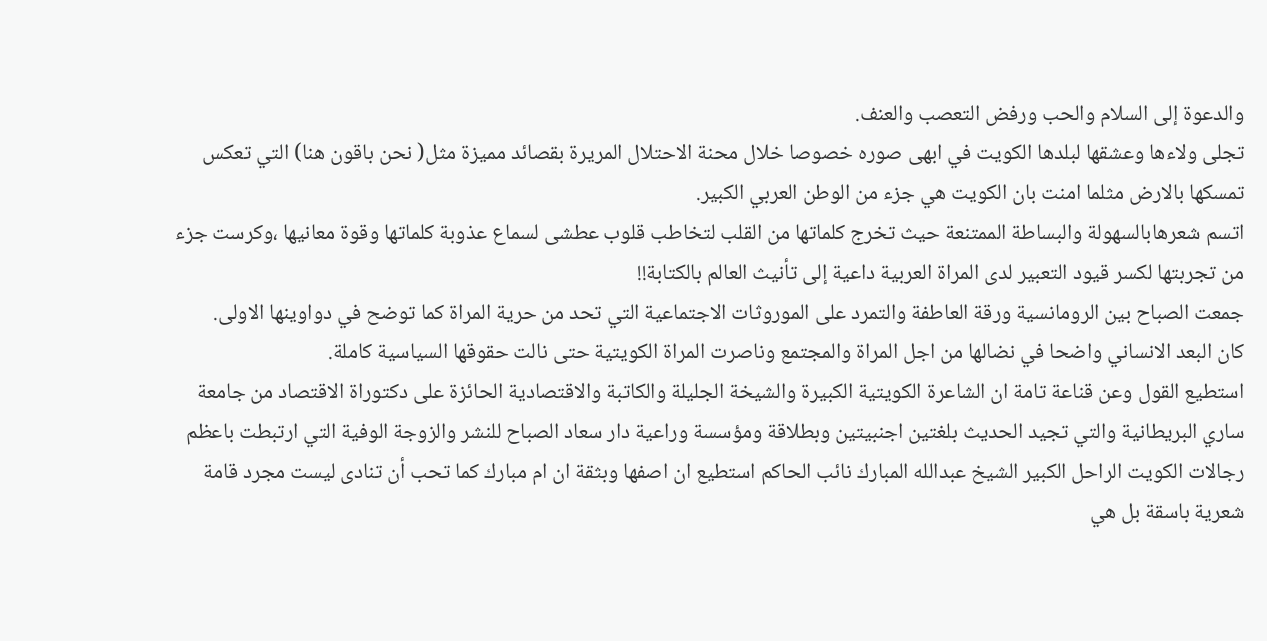والدعوة إلى السلام والحب ورفض التعصب والعنف.
تجلى ولاءها وعشقها لبلدها الكويت في ابهى صوره خصوصا خلال محنة الاحتلال المريرة بقصائد مميزة مثل( نحن باقون هنا) التي تعكس تمسكها بالارض مثلما امنت بان الكويت هي جزء من الوطن العربي الكبير.
اتسم شعرهابالسهولة والبساطة الممتنعة حيث تخرج كلماتها من القلب لتخاطب قلوب عطشى لسماع عذوبة كلماتها وقوة معانيها ،وكرست جزء من تجربتها لكسر قيود التعبير لدى المراة العربية داعية إلى تأنيث العالم بالكتابة!!
جمعت الصباح بين الرومانسية ورقة العاطفة والتمرد على الموروثات الاجتماعية التي تحد من حرية المراة كما توضح في دواوينها الاولى.
كان البعد الانساني واضحا في نضالها من اجل المراة والمجتمع وناصرت المراة الكويتية حتى نالت حقوقها السياسية كاملة.
استطيع القول وعن قناعة تامة ان الشاعرة الكويتية الكبيرة والشيخة الجليلة والكاتبة والاقتصادية الحائزة على دكتوراة الاقتصاد من جامعة ساري البريطانية والتي تجيد الحديث بلغتين اجنبيتين وبطلاقة ومؤسسة وراعية دار سعاد الصباح للنشر والزوجة الوفية التي ارتبطت باعظم رجالات الكويت الراحل الكبير الشيخ عبدالله المبارك نائب الحاكم استطيع ان اصفها وبثقة ان ام مبارك كما تحب أن تنادى ليست مجرد قامة شعرية باسقة بل هي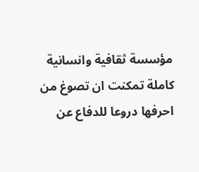مؤسسة ثقافية وانسانية كاملة تمكنت ان تصوغ من احرفها دروعا للدفاع عن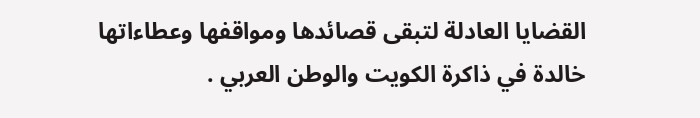القضايا العادلة لتبقى قصائدها ومواقفها وعطاءاتها خالدة في ذاكرة الكويت والوطن العربي .